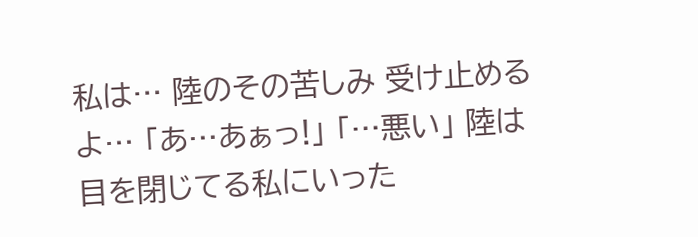私は… 陸のその苦しみ 受け止めるよ… 「あ…あぁっ!」 「…悪い」 陸は目を閉じてる私にいった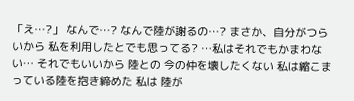「え…?」 なんで…? なんで陸が謝るの…? まさか、自分がつらいから 私を利用したとでも思ってる? …私はそれでもかまわない… それでもいいから 陸との 今の仲を壊したくない 私は縮こまっている陸を抱き締めた 私は 陸が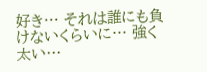好き… それは誰にも負けないくらいに… 強く 太い…